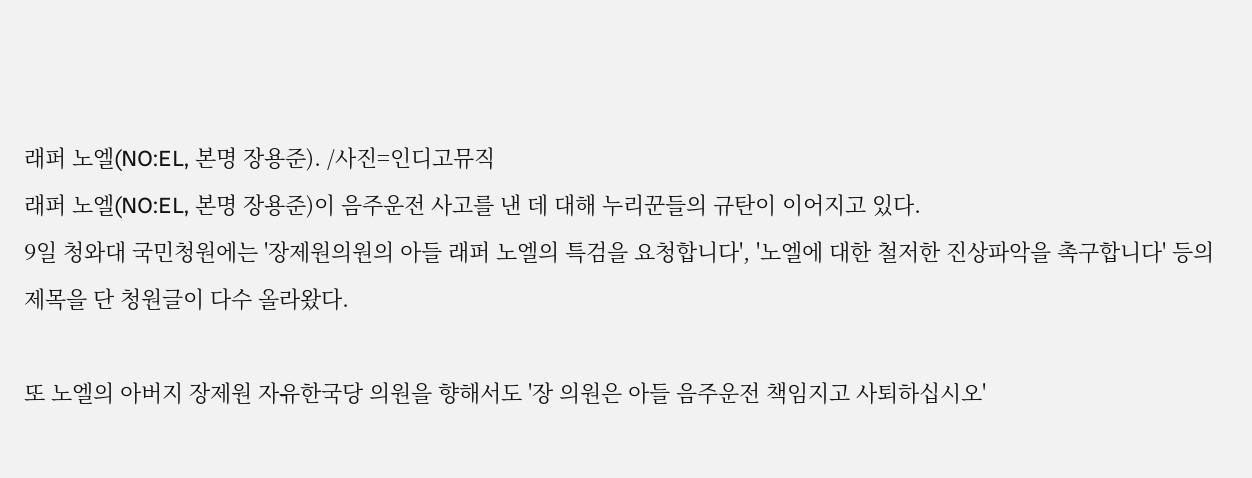래퍼 노엘(NO:EL, 본명 장용준). /사진=인디고뮤직
래퍼 노엘(NO:EL, 본명 장용준)이 음주운전 사고를 낸 데 대해 누리꾼들의 규탄이 이어지고 있다.
9일 청와대 국민청원에는 '장제원의원의 아들 래퍼 노엘의 특검을 요청합니다', '노엘에 대한 철저한 진상파악을 촉구합니다' 등의 제목을 단 청원글이 다수 올라왔다.

또 노엘의 아버지 장제원 자유한국당 의원을 향해서도 '장 의원은 아들 음주운전 책임지고 사퇴하십시오'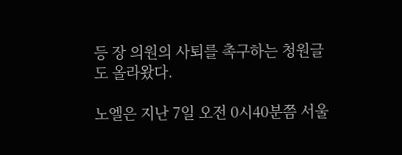등 장 의원의 사퇴를 촉구하는 청원글도 올라왔다.

노엘은 지난 7일 오전 0시40분쯤 서울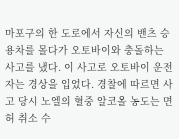마포구의 한 도로에서 자신의 밴츠 승용차를 몰다가 오토바이와 충돌하는 사고를 냈다. 이 사고로 오토바이 운전자는 경상을 입었다. 경찰에 따르면 사고 당시 노엘의 혈중 알코올 농도는 면허 취소 수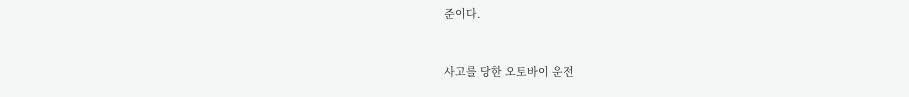준이다.


사고를 당한 오토바이 운전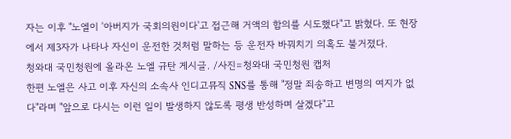자는 이후 "노엘이 '아버지가 국회의원이다'고 접근해 거액의 합의를 시도했다"고 밝혔다. 또 현장에서 제3자가 나타나 자신이 운전한 것처럼 말하는 등 운전자 바꿔치기 의혹도 불거졌다.
청와대 국민청원에 올라온 노엘 규탄 게시글. /사진=청와대 국민청원 캡처
한편 노엘은 사고 이후 자신의 소속사 인디고뮤직 SNS를 통해 "정말 죄송하고 변명의 여지가 없다"라며 "앞으로 다시는 이런 일이 발생하지 않도록 평생 반성하며 살겠다"고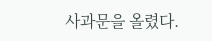사과문을 올렸다.